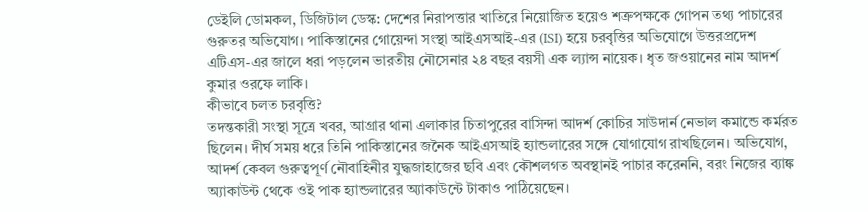ডেইলি ডোমকল, ডিজিটাল ডেস্ক: দেশের নিরাপত্তার খাতিরে নিয়োজিত হয়েও শত্রুপক্ষকে গোপন তথ্য পাচারের গুরুতর অভিযোগ। পাকিস্তানের গোয়েন্দা সংস্থা আইএসআই-এর (ISI) হয়ে চরবৃত্তির অভিযোগে উত্তরপ্রদেশ এটিএস-এর জালে ধরা পড়লেন ভারতীয় নৌসেনার ২৪ বছর বয়সী এক ল্যান্স নায়েক। ধৃত জওয়ানের নাম আদর্শ কুমার ওরফে লাকি।
কীভাবে চলত চরবৃত্তি?
তদন্তকারী সংস্থা সূত্রে খবর, আগ্রার থানা এলাকার চিতাপুরের বাসিন্দা আদর্শ কোচির সাউদার্ন নেভাল কমান্ডে কর্মরত ছিলেন। দীর্ঘ সময় ধরে তিনি পাকিস্তানের জনৈক আইএসআই হ্যান্ডলারের সঙ্গে যোগাযোগ রাখছিলেন। অভিযোগ, আদর্শ কেবল গুরুত্বপূর্ণ নৌবাহিনীর যুদ্ধজাহাজের ছবি এবং কৌশলগত অবস্থানই পাচার করেননি, বরং নিজের ব্যাঙ্ক অ্যাকাউন্ট থেকে ওই পাক হ্যান্ডলারের অ্যাকাউন্টে টাকাও পাঠিয়েছেন।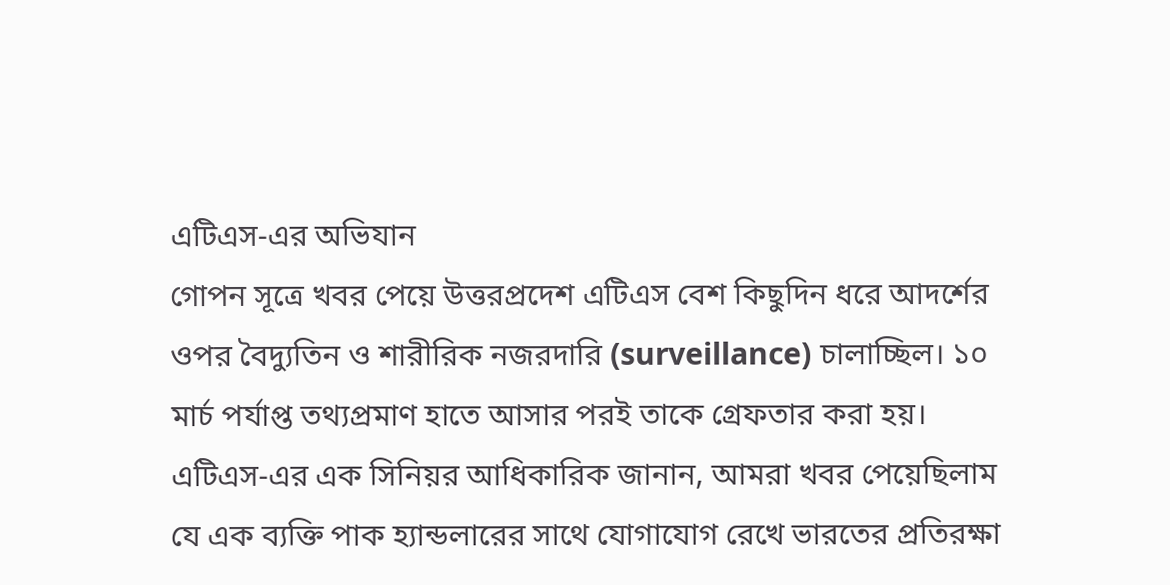এটিএস-এর অভিযান
গোপন সূত্রে খবর পেয়ে উত্তরপ্রদেশ এটিএস বেশ কিছুদিন ধরে আদর্শের ওপর বৈদ্যুতিন ও শারীরিক নজরদারি (surveillance) চালাচ্ছিল। ১০ মার্চ পর্যাপ্ত তথ্যপ্রমাণ হাতে আসার পরই তাকে গ্রেফতার করা হয়। এটিএস-এর এক সিনিয়র আধিকারিক জানান, আমরা খবর পেয়েছিলাম যে এক ব্যক্তি পাক হ্যান্ডলারের সাথে যোগাযোগ রেখে ভারতের প্রতিরক্ষা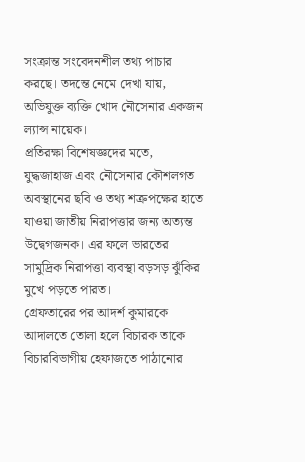সংক্রান্ত সংবেদনশীল তথ্য পাচার করছে। তদন্তে নেমে দেখা যায়, অভিযুক্ত ব্যক্তি খোদ নৌসেনার একজন ল্যান্স নায়েক।
প্রতিরক্ষা বিশেষজ্ঞদের মতে, যুদ্ধজাহাজ এবং নৌসেনার কৌশলগত অবস্থানের ছবি ও তথ্য শত্রুপক্ষের হাতে যাওয়া জাতীয় নিরাপত্তার জন্য অত্যন্ত উদ্বেগজনক। এর ফলে ভারতের সামুদ্রিক নিরাপত্তা ব্যবস্থা বড়সড় ঝুঁকির মুখে পড়তে পারত।
গ্রেফতারের পর আদর্শ কুমারকে আদালতে তোলা হলে বিচারক তাকে বিচারবিভাগীয় হেফাজতে পাঠানোর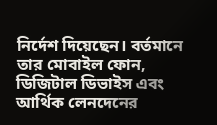নির্দেশ দিয়েছেন। বর্তমানে তার মোবাইল ফোন, ডিজিটাল ডিভাইস এবং আর্থিক লেনদেনের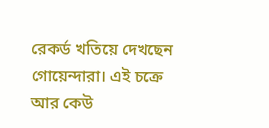রেকর্ড খতিয়ে দেখছেন গোয়েন্দারা। এই চক্রে আর কেউ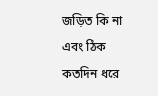জড়িত কি না এবং ঠিক কতদিন ধরে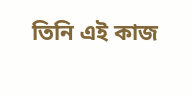তিনি এই কাজ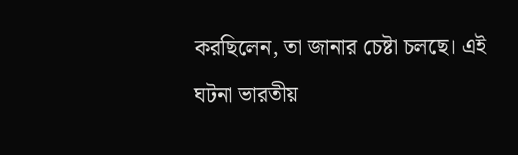করছিলেন, তা জানার চেষ্টা চলছে। এই ঘটনা ভারতীয়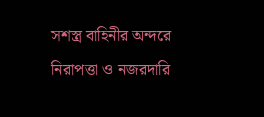সশস্ত্র বাহিনীর অন্দরে নিরাপত্তা ও নজরদারি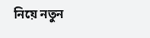নিয়ে নতুন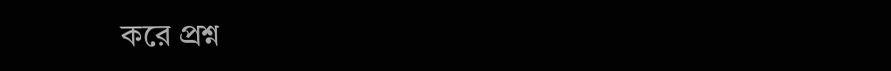করে প্রশ্ন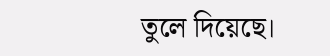তুলে দিয়েছে।